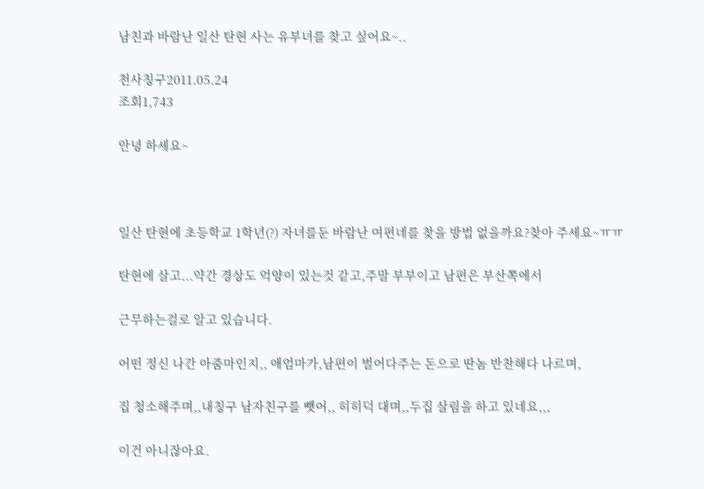남친과 바람난 일산 탄현 사는 유부녀를 찾고 싶어요~..

천사칭구2011.05.24
조회1,743

안녕 하세요~



일산 탄현에 초등학교 1학년(?) 자녀를둔 바람난 여편네를 찾을 방법 없을까요?찾아 주세요~ㅠㅠ

탄현에 살고...약간 경상도 억양이 있는것 같고,주말 부부이고 남편은 부산쪽에서

근무하는걸로 알고 있습니다.

어떤 정신 나간 아줌마인지,, 애엄마가,남편이 벌어다주는 돈으로 딴놈 반찬해다 나르며,

집 청소해주며,,내칭구 남자친구를 뺏어,, 히히덕 대며,,두집 살림을 하고 있네요,,,

이건 아니잖아요.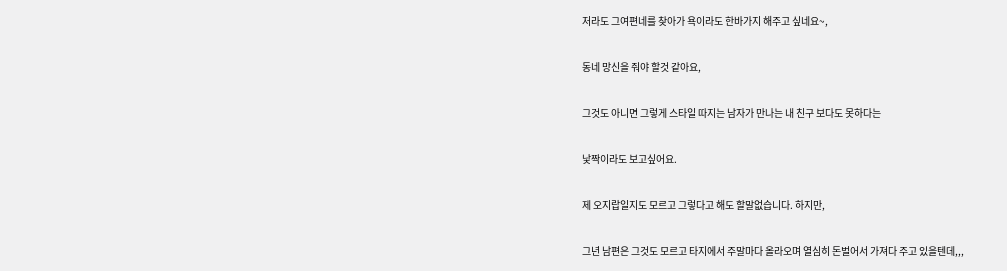저라도 그여편네를 찾아가 욕이라도 한바가지 해주고 싶네요~,

동네 망신을 줘야 할것 같아요,

그것도 아니면 그렇게 스타일 따지는 남자가 만나는 내 친구 보다도 못하다는

낯짝이라도 보고싶어요.

제 오지랍일지도 모르고 그렇다고 해도 할말없습니다. 하지만,

그년 남편은 그것도 모르고 타지에서 주말마다 올라오며 열심히 돈벌어서 가져다 주고 있을텐데,,,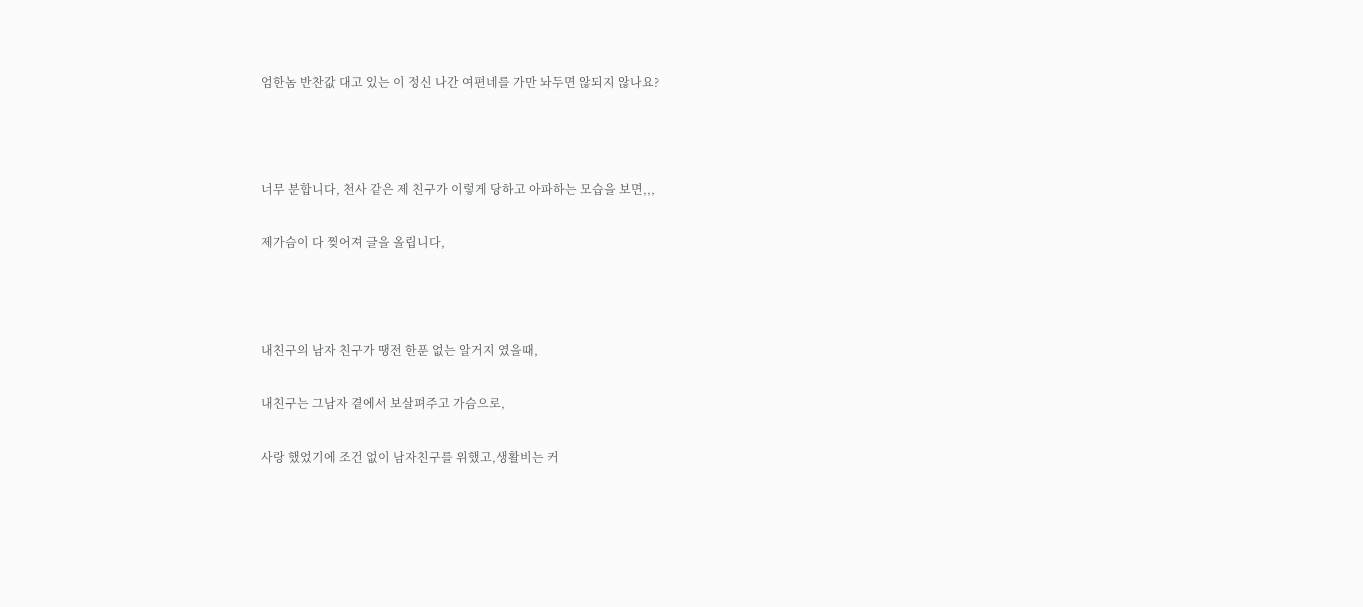엄한놈 반찬값 대고 있는 이 정신 나간 여편네를 가만 놔두면 않되지 않나요?



너무 분합니다, 천사 같은 제 친구가 이렇게 당하고 아파하는 모습을 보면,,,

제가슴이 다 찢어져 글을 올립니다,



내친구의 남자 친구가 땡전 한푼 없는 알거지 였을때,

내친구는 그남자 곁에서 보살펴주고 가슴으로,

사랑 했었기에 조건 없이 남자친구를 위했고,생활비는 커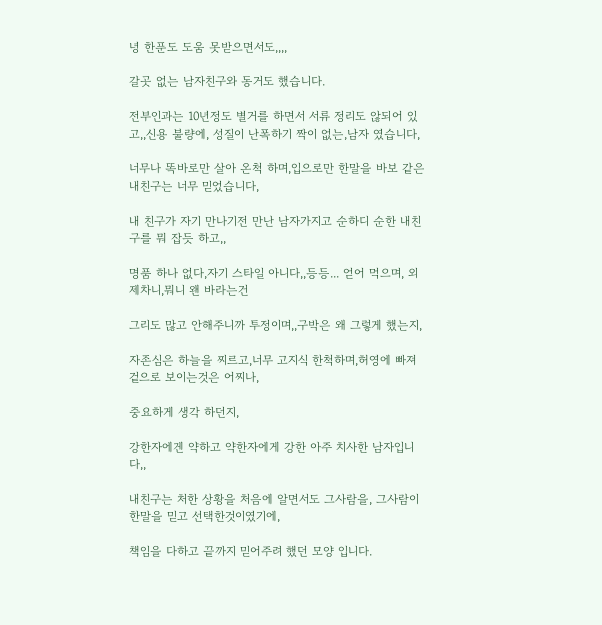녕 한푼도 도움 못받으면서도,,,,

갈곳 없는 남자친구와 동거도 했습니다.

전부인과는 10년정도 별거를 하면서 서류 정리도 않되어 있고,,신용 불량에, 성질이 난폭하기 짝이 없는,남자 였습니다,

너무나 똑바로만 살아 온척 하며,입으로만 한말을 바보 같은 내친구는 너무 믿었습니다,

내 친구가 자기 만나기전 만난 남자가지고 순하디 순한 내친구를 뭐 잡듯 하고,,

명품 하나 없다,자기 스타일 아니다,,등등... 얻어 먹으며, 외제차니,뭐니 왠 바라는건

그리도 많고 안해주니까 투정이며,,구박은 왜 그렇게 했는지,

자존심은 하늘을 찌르고,너무 고지식 한척하며,허영에 빠져 겉으로 보이는것은 어찌나,

중요하게 생각 하던지,

강한자에겐 약하고 약한자에게 강한 아주 치사한 남자입니다,,

내친구는 처한 상황을 처음에 알면서도 그사람을, 그사람이 한말을 믿고 선택한것이였기에,

책임을 다하고 끝까지 믿어주려 했던 모양 입니다.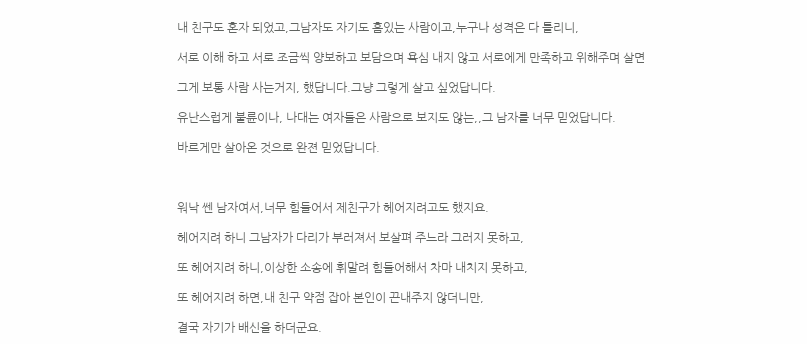내 친구도 혼자 되었고,그남자도 자기도 흠있는 사람이고,누구나 성격은 다 틀리니,

서로 이해 하고 서로 조금씩 양보하고 보담으며 욕심 내지 않고 서로에게 만족하고 위해주며 살면

그게 보통 사람 사는거지, 했답니다.그냥 그렇게 살고 싶었답니다.

유난스럽게 불륜이나, 나대는 여자들은 사람으로 보지도 않는,,그 남자를 너무 믿었답니다.

바르게만 살아온 것으로 완젼 믿었답니다.



워낙 쎈 남자여서,너무 힘들어서 제친구가 헤어지려고도 했지요.

헤어지려 하니 그남자가 다리가 부러져서 보살펴 주느라 그러지 못하고,

또 헤어지려 하니,이상한 소송에 휘말려 힘들어해서 차마 내치지 못하고,

또 헤어지려 하면,내 친구 약점 잡아 본인이 끈내주지 않더니만,

결국 자기가 배신을 하더군요.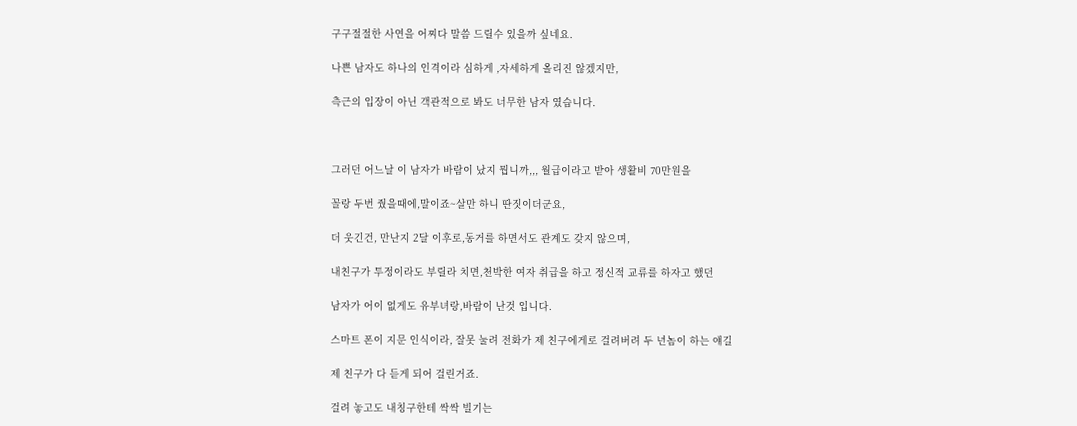구구절절한 사연을 어찌다 말씀 드릴수 있을까 싶네요.

나쁜 남자도 하나의 인격이라 심하게 ,자세하게 올리진 않겠지만,

측근의 입장이 아닌 객관적으로 봐도 너무한 남자 였습니다.



그러던 어느날 이 남자가 바람이 났지 뭡니까,,, 월급이라고 받아 생활비 70만원을

꼴랑 두번 줬을때에,말이죠~살만 하니 딴짓이더군요,

더 웃긴건, 만난지 2달 이후로,동거를 하면서도 관계도 갖지 않으며,

내친구가 투정이라도 부릴라 치면,천박한 여자 취급을 하고 정신적 교류를 하자고 했던

남자가 어이 없게도 유부녀랑,바람이 난것 입니다.

스마트 폰이 지문 인식이라, 잘못 눌려 전화가 제 친구에게로 걸려버려 두 년놈이 하는 얘길

제 친구가 다 듣게 되어 걸린거죠.

걸려 놓고도 내칭구한테 싹싹 빌기는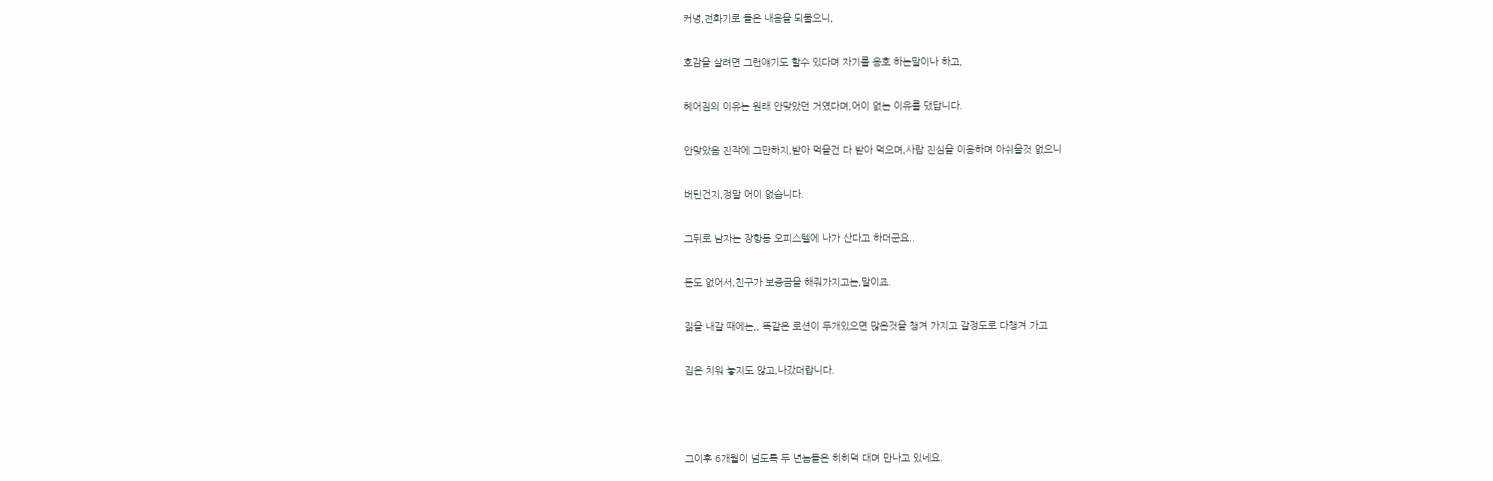커녕,전화기로 들은 내용을 되물으니,

호감을 살려면 그런얘기도 할수 있다며 자기를 옹호 하는말이나 하고,

헤어짐의 이유는 원래 안맞았던 거였다며,어이 없는 이유를 댔답니다.

안맞았음 진작에 그만하지,받아 먹을건 다 받아 먹으며,사람 진심을 이용하며 아쉬울것 없으니

버틴건지,정말 어이 없습니다.

그뒤로 남자는 장항동 오피스텔에 나가 산다고 하더군요..

돈도 없어서,친구가 보증금을 해줘가지고는,말이죠.

짊을 내갈 때에는,, 똑같은 로션이 두개있으면 많은것을 챙겨 가지고 갈정도로 다챙겨 가고

집은 치워 놓지도 않고,나갔더랍니다.



그이후 6개월이 넘도록 두 년놈들은 히히덕 대며 만나고 있네요.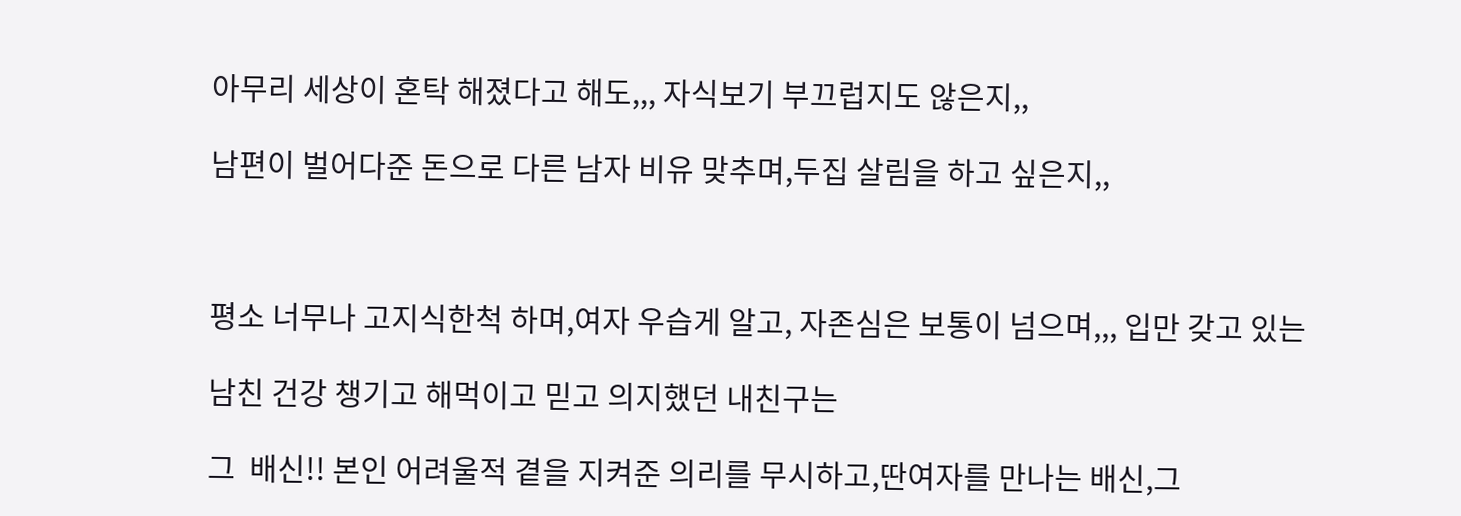아무리 세상이 혼탁 해졌다고 해도,,, 자식보기 부끄럽지도 않은지,,

남편이 벌어다준 돈으로 다른 남자 비유 맞추며,두집 살림을 하고 싶은지,,



평소 너무나 고지식한척 하며,여자 우습게 알고, 자존심은 보통이 넘으며,,, 입만 갖고 있는

남친 건강 챙기고 해먹이고 믿고 의지했던 내친구는

그  배신!! 본인 어려울적 곁을 지켜준 의리를 무시하고,딴여자를 만나는 배신,그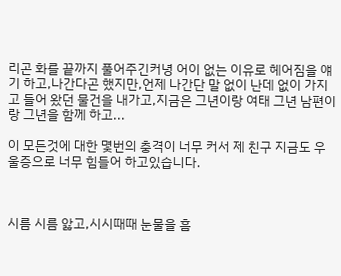리곤 화를 끝까지 풀어주긴커녕 어이 없는 이유로 헤어짐을 얘기 하고,나간다곤 했지만,언제 나간단 말 없이 난데 없이 가지고 들어 왔던 물건을 내가고,지금은 그년이랑 여태 그년 남편이랑 그년을 함께 하고...

이 모든것에 대한 몇번의 충격이 너무 커서 제 친구 지금도 우울증으로 너무 힘들어 하고있습니다.



시름 시름 앓고,시시때때 눈물을 흠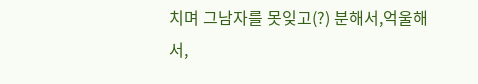치며 그남자를 못잊고(?) 분해서,억울해서,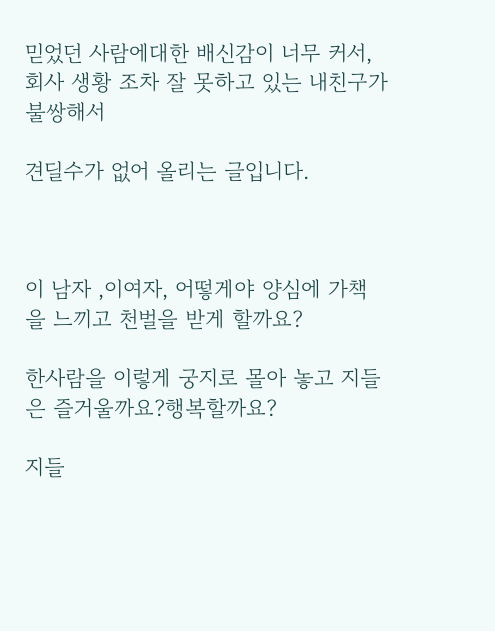믿었던 사람에대한 배신감이 너무 커서, 회사 생황 조차 잘 못하고 있는 내친구가 불쌍해서

견딜수가 없어 올리는 글입니다.



이 남자 ,이여자, 어떻게야 양심에 가책을 느끼고 천벌을 받게 할까요?

한사람을 이렇게 궁지로 몰아 놓고 지들은 즐거울까요?행복할까요?

지들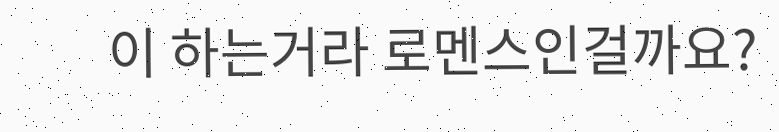이 하는거라 로멘스인걸까요?